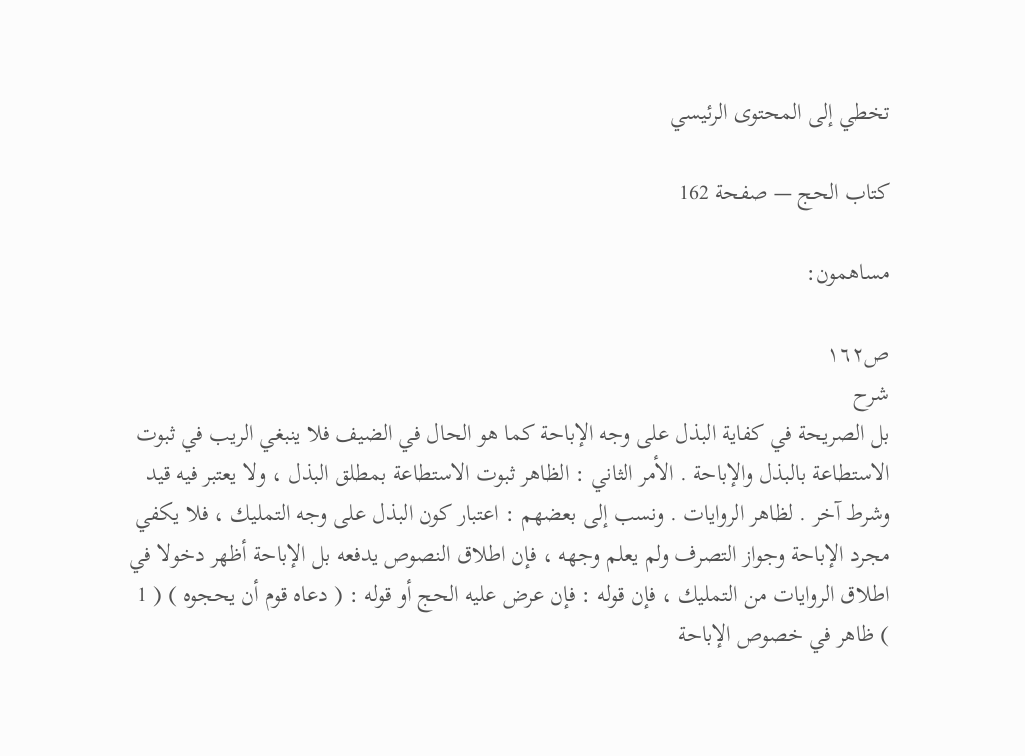تخطي إلى المحتوى الرئيسي

كتاب الحج — صفحة 162

مساهمون:

ص١٦٢
شرح
بل الصريحة في كفاية البذل على وجه الإباحة كما هو الحال في الضيف فلا ينبغي الريب في ثبوت الاستطاعة بالبذل والإباحة . الأمر الثاني : الظاهر ثبوت الاستطاعة بمطلق البذل ، ولا يعتبر فيه قيد وشرط آخر . لظاهر الروايات . ونسب إلى بعضهم : اعتبار كون البذل على وجه التمليك ، فلا يكفي مجرد الإباحة وجواز التصرف ولم يعلم وجهه ، فإن اطلاق النصوص يدفعه بل الإباحة أظهر دخولا في اطلاق الروايات من التمليك ، فإن قوله : فإن عرض عليه الحج أو قوله : ( دعاه قوم أن يحجوه ) ( 1 ) ظاهر في خصوص الإباحة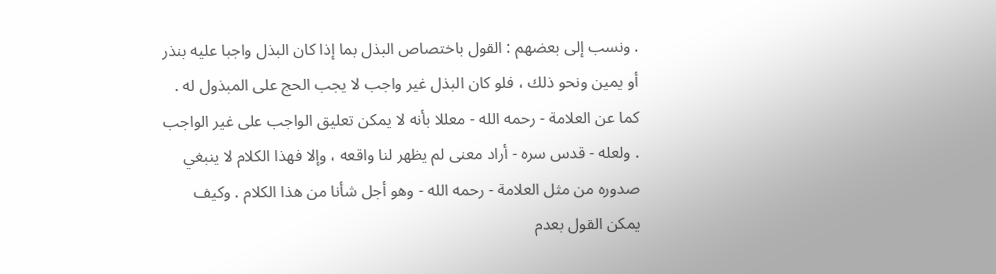. ونسب إلى بعضهم : القول باختصاص البذل بما إذا كان البذل واجبا عليه بنذر أو يمين ونحو ذلك ، فلو كان البذل غير واجب لا يجب الحج على المبذول له . كما عن العلامة - رحمه الله - معللا بأنه لا يمكن تعليق الواجب على غير الواجب . ولعله - قدس سره - أراد معنى لم يظهر لنا واقعه ، وإلا فهذا الكلام لا ينبغي صدوره من مثل العلامة - رحمه الله - وهو أجل شأنا من هذا الكلام . وكيف يمكن القول بعدم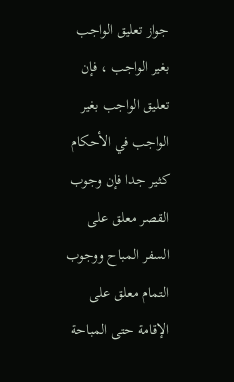جواز تعليق الواجب بغير الواجب ، فإن تعليق الواجب بغير الواجب في الأحكام كثير جدا فإن وجوب القصر معلق على السفر المباح ووجوب التمام معلق على الإقامة حتى المباحة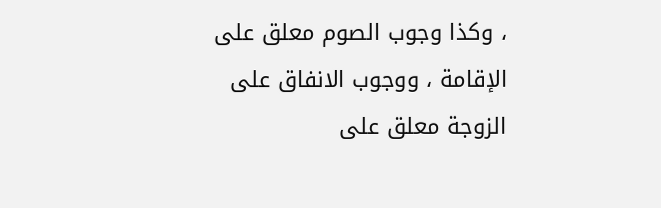، وكذا وجوب الصوم معلق على الإقامة ، ووجوب الانفاق على الزوجة معلق على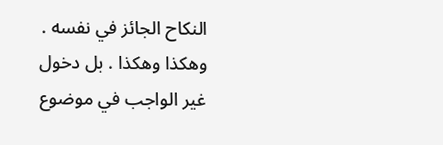النكاح الجائز في نفسه . وهكذا وهكذا . بل دخول غير الواجب في موضوع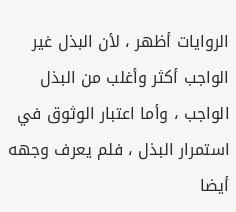الروايات أظهر ، لأن البذل غير الواجب أكثر وأغلب من البذل الواجب ، وأما اعتبار الوثوق في استمرار البذل ، فلم يعرف وجهه أيضا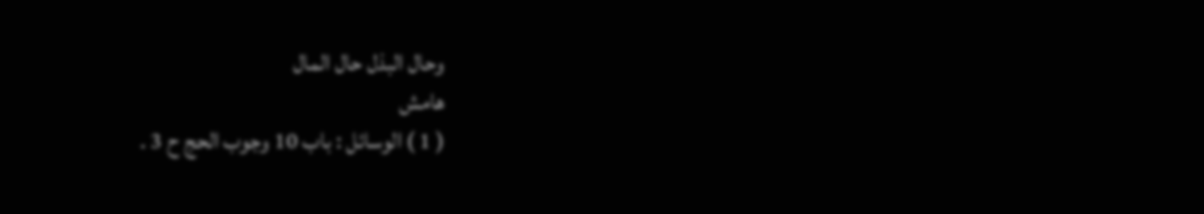وحال البذل حال المال
هامش
( 1 ) الوسائل : باب 10 وجوب الحج ح 3 .